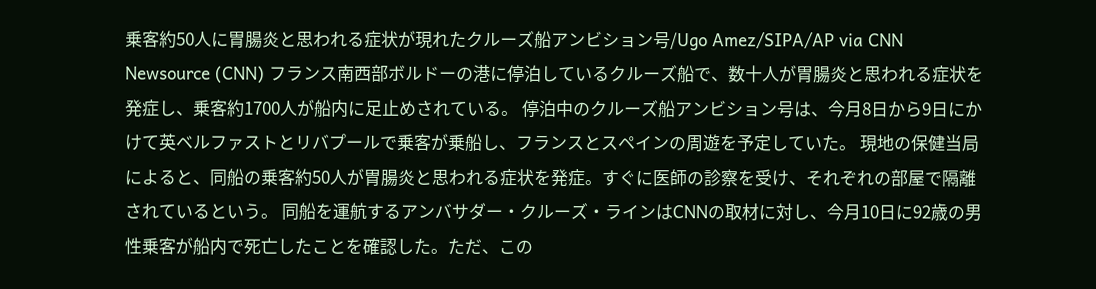乗客約50人に胃腸炎と思われる症状が現れたクルーズ船アンビション号/Ugo Amez/SIPA/AP via CNN Newsource (CNN) フランス南西部ボルドーの港に停泊しているクルーズ船で、数十人が胃腸炎と思われる症状を発症し、乗客約1700人が船内に足止めされている。 停泊中のクルーズ船アンビション号は、今月8日から9日にかけて英ベルファストとリバプールで乗客が乗船し、フランスとスペインの周遊を予定していた。 現地の保健当局によると、同船の乗客約50人が胃腸炎と思われる症状を発症。すぐに医師の診察を受け、それぞれの部屋で隔離されているという。 同船を運航するアンバサダー・クルーズ・ラインはCNNの取材に対し、今月10日に92歳の男性乗客が船内で死亡したことを確認した。ただ、この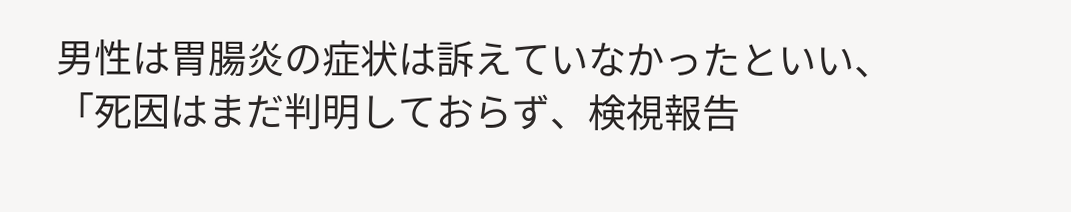男性は胃腸炎の症状は訴えていなかったといい、「死因はまだ判明しておらず、検視報告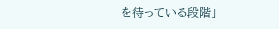を待っている段階」